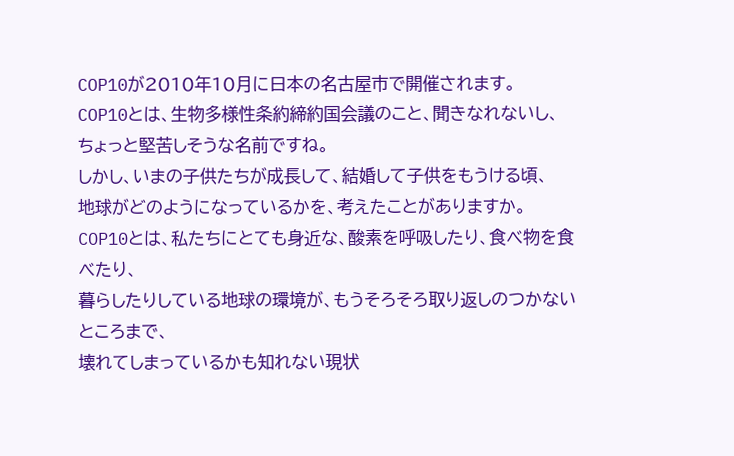COP10が2010年10月に日本の名古屋市で開催されます。
COP10とは、生物多様性条約締約国会議のこと、聞きなれないし、
ちょっと堅苦しそうな名前ですね。
しかし、いまの子供たちが成長して、結婚して子供をもうける頃、
地球がどのようになっているかを、考えたことがありますか。
COP10とは、私たちにとても身近な、酸素を呼吸したり、食べ物を食べたり、
暮らしたりしている地球の環境が、もうそろそろ取り返しのつかないところまで、
壊れてしまっているかも知れない現状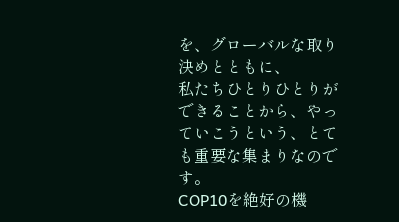を、グローバルな取り決めとともに、
私たちひとりひとりができることから、やっていこうという、とても重要な集まりなのです。
COP10を絶好の機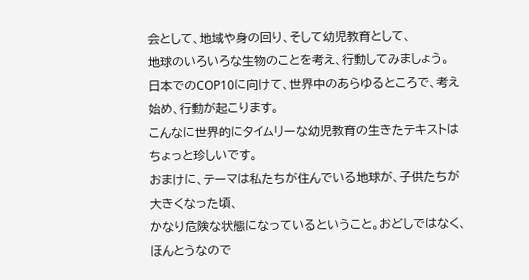会として、地域や身の回り、そして幼児教育として、
地球のいろいろな生物のことを考え、行動してみましょう。
日本でのCOP10に向けて、世界中のあらゆるところで、考え始め、行動が起こります。
こんなに世界的にタイムリーな幼児教育の生きたテキストはちょっと珍しいです。
おまけに、テーマは私たちが住んでいる地球が、子供たちが大きくなった頃、
かなり危険な状態になっているということ。おどしではなく、ほんとうなので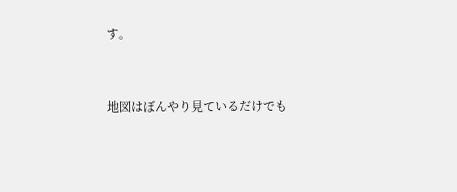す。


地図はぼんやり見ているだけでも